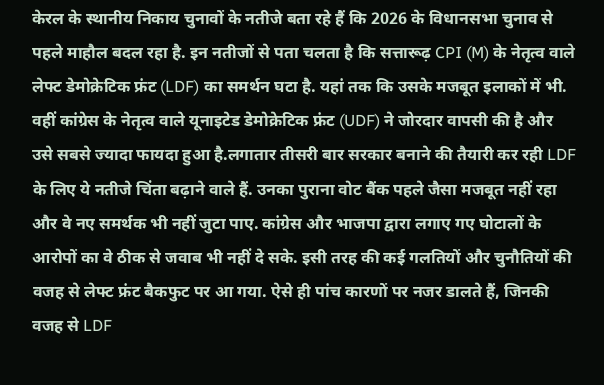केरल के स्थानीय निकाय चुनावों के नतीजे बता रहे हैं कि 2026 के विधानसभा चुनाव से पहले माहौल बदल रहा है. इन नतीजों से पता चलता है कि सत्तारूढ़ CPI (M) के नेतृत्व वाले लेफ्ट डेमोक्रेटिक फ्रंट (LDF) का समर्थन घटा है. यहां तक कि उसके मजबूत इलाकों में भी. वहीं कांग्रेस के नेतृत्व वाले यूनाइटेड डेमोक्रेटिक फ्रंट (UDF) ने जोरदार वापसी की है और उसे सबसे ज्यादा फायदा हुआ है.लगातार तीसरी बार सरकार बनाने की तैयारी कर रही LDF के लिए ये नतीजे चिंता बढ़ाने वाले हैं. उनका पुराना वोट बैंक पहले जैसा मजबूत नहीं रहा और वे नए समर्थक भी नहीं जुटा पाए. कांग्रेस और भाजपा द्वारा लगाए गए घोटालों के आरोपों का वे ठीक से जवाब भी नहीं दे सके. इसी तरह की कई गलतियों और चुनौतियों की वजह से लेफ्ट फ्रंट बैकफुट पर आ गया. ऐसे ही पांच कारणों पर नजर डालते हैं, जिनकी वजह से LDF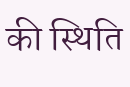की स्थिति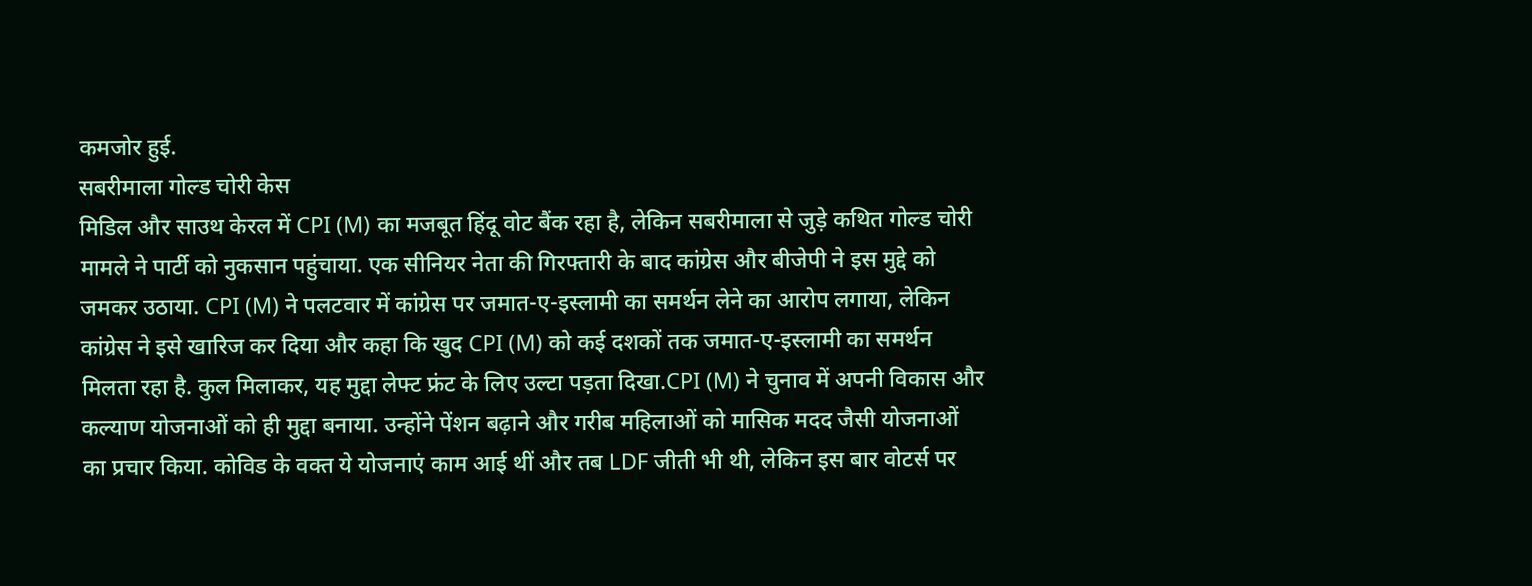कमजोर हुई.
सबरीमाला गोल्ड चोरी केस
मिडिल और साउथ केरल में CPI (M) का मजबूत हिंदू वोट बैंक रहा है, लेकिन सबरीमाला से जुड़े कथित गोल्ड चोरी मामले ने पार्टी को नुकसान पहुंचाया. एक सीनियर नेता की गिरफ्तारी के बाद कांग्रेस और बीजेपी ने इस मुद्दे को जमकर उठाया. CPI (M) ने पलटवार में कांग्रेस पर जमात-ए-इस्लामी का समर्थन लेने का आरोप लगाया, लेकिन कांग्रेस ने इसे खारिज कर दिया और कहा कि खुद CPI (M) को कई दशकों तक जमात-ए-इस्लामी का समर्थन मिलता रहा है. कुल मिलाकर, यह मुद्दा लेफ्ट फ्रंट के लिए उल्टा पड़ता दिखा.CPI (M) ने चुनाव में अपनी विकास और कल्याण योजनाओं को ही मुद्दा बनाया. उन्होंने पेंशन बढ़ाने और गरीब महिलाओं को मासिक मदद जैसी योजनाओं का प्रचार किया. कोविड के वक्त ये योजनाएं काम आई थीं और तब LDF जीती भी थी, लेकिन इस बार वोटर्स पर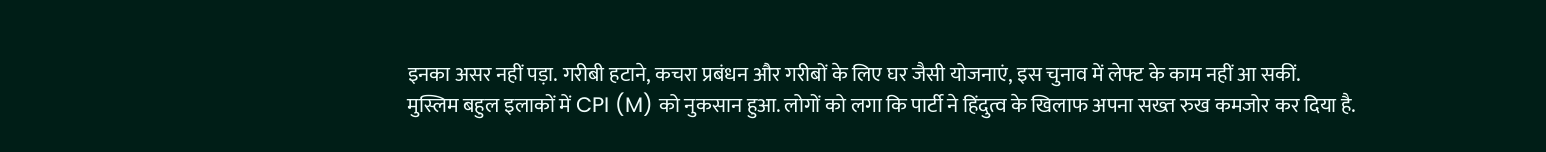इनका असर नहीं पड़ा. गरीबी हटाने, कचरा प्रबंधन और गरीबों के लिए घर जैसी योजनाएं, इस चुनाव में लेफ्ट के काम नहीं आ सकीं.
मुस्लिम बहुल इलाकों में CPI (M) को नुकसान हुआ. लोगों को लगा कि पार्टी ने हिंदुत्व के खिलाफ अपना सख्त रुख कमजोर कर दिया है.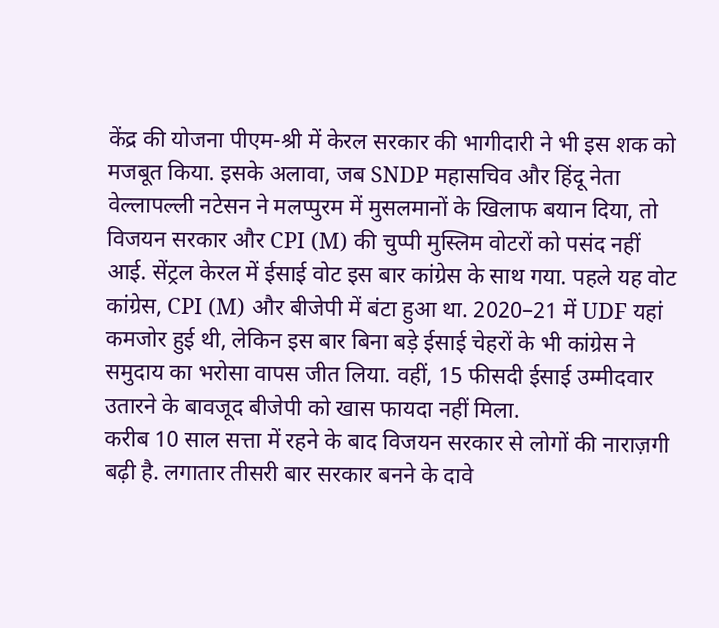केंद्र की योजना पीएम-श्री में केरल सरकार की भागीदारी ने भी इस शक को मजबूत किया. इसके अलावा, जब SNDP महासचिव और हिंदू नेता वेल्लापल्ली नटेसन ने मलप्पुरम में मुसलमानों के खिलाफ बयान दिया, तो विजयन सरकार और CPI (M) की चुप्पी मुस्लिम वोटरों को पसंद नहीं आई. सेंट्रल केरल में ईसाई वोट इस बार कांग्रेस के साथ गया. पहले यह वोट कांग्रेस, CPI (M) और बीजेपी में बंटा हुआ था. 2020–21 में UDF यहां कमजोर हुई थी, लेकिन इस बार बिना बड़े ईसाई चेहरों के भी कांग्रेस ने समुदाय का भरोसा वापस जीत लिया. वहीं, 15 फीसदी ईसाई उम्मीदवार उतारने के बावजूद बीजेपी को खास फायदा नहीं मिला.
करीब 10 साल सत्ता में रहने के बाद विजयन सरकार से लोगों की नाराज़गी बढ़ी है. लगातार तीसरी बार सरकार बनने के दावे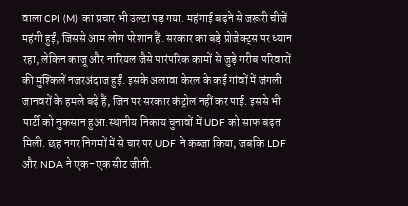वाला CPI (M) का प्रचार भी उल्टा पड़ गया. महंगाई बढ़ने से जरूरी चीजें महंगी हुईं, जिससे आम लोग परेशान हैं. सरकार का बड़े प्रोजेक्ट्स पर ध्यान रहा, लेकिन काजू और नारियल जैसे पारंपरिक कामों से जुड़े गरीब परिवारों की मुश्किलें नजरअंदाज हुईं. इसके अलावा केरल के कई गांवों में जंगली जानवरों के हमले बढ़े हैं, जिन पर सरकार कंट्रोल नहीं कर पाई. इससे भी पार्टी को नुकसान हुआ.स्थानीय निकाय चुनावों में UDF को साफ बढ़त मिली. छह नगर निगमों में से चार पर UDF ने कब्जा किया, जबकि LDF और NDA ने एक-एक सीट जीती.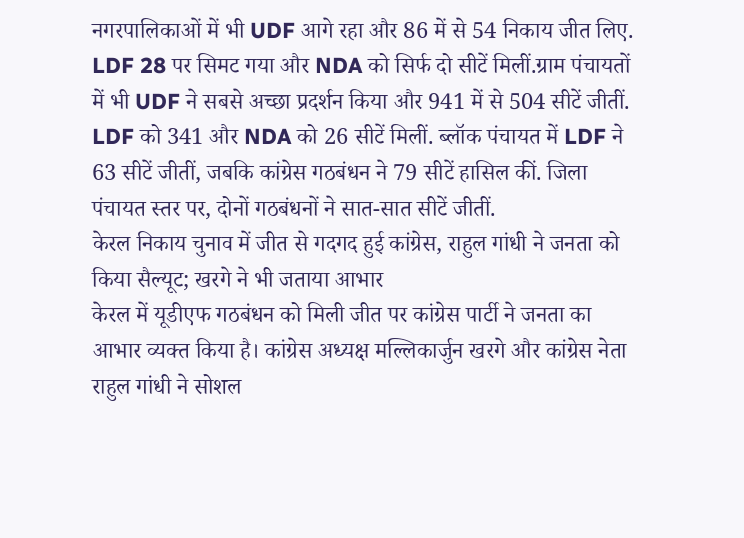नगरपालिकाओं में भी UDF आगे रहा और 86 में से 54 निकाय जीत लिए. LDF 28 पर सिमट गया और NDA को सिर्फ दो सीटें मिलीं.ग्राम पंचायतों में भी UDF ने सबसे अच्छा प्रदर्शन किया और 941 में से 504 सीटें जीतीं. LDF को 341 और NDA को 26 सीटें मिलीं. ब्लॉक पंचायत में LDF ने 63 सीटें जीतीं, जबकि कांग्रेस गठबंधन ने 79 सीटें हासिल कीं. जिला पंचायत स्तर पर, दोनों गठबंधनों ने सात-सात सीटें जीतीं.
केरल निकाय चुनाव में जीत से गदगद हुई कांग्रेस, राहुल गांधी ने जनता को किया सैल्यूट; खरगे ने भी जताया आभार
केरल में यूडीएफ गठबंधन को मिली जीत पर कांग्रेस पार्टी ने जनता का आभार व्यक्त किया है। कांग्रेस अध्यक्ष मल्लिकार्जुन खरगे और कांग्रेस नेता राहुल गांधी ने सोशल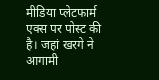मीडिया प्लेटफार्म एक्स पर पोस्ट की है। जहां खरगे ने आगामी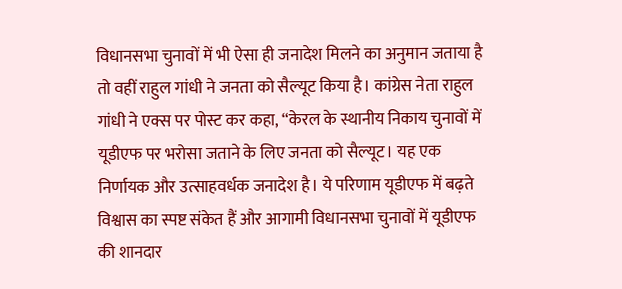विधानसभा चुनावों में भी ऐसा ही जनादेश मिलने का अनुमान जताया है तो वहीं राहुल गांधी ने जनता को सैल्यूट किया है। कांग्रेस नेता राहुल गांधी ने एक्स पर पोस्ट कर कहा, “केरल के स्थानीय निकाय चुनावों में यूडीएफ पर भरोसा जताने के लिए जनता को सैल्यूट। यह एक निर्णायक और उत्साहवर्धक जनादेश है। ये परिणाम यूडीएफ में बढ़ते विश्वास का स्पष्ट संकेत हैं और आगामी विधानसभा चुनावों में यूडीएफ की शानदार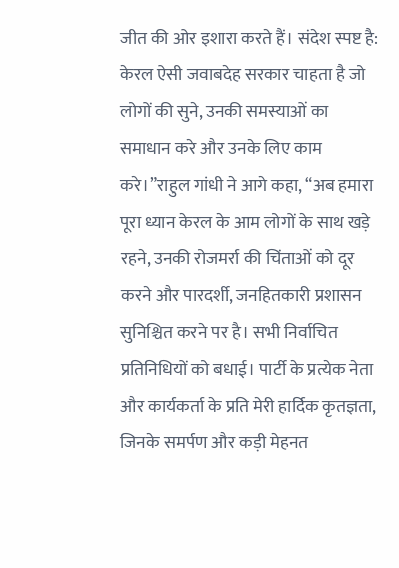जीत की ओर इशारा करते हैं। संदेश स्पष्ट है: केरल ऐसी जवाबदेह सरकार चाहता है जो लोगों की सुने, उनकी समस्याओं का समाधान करे और उनके लिए काम करे।”राहुल गांधी ने आगे कहा, “अब हमारा पूरा ध्यान केरल के आम लोगों के साथ खड़े रहने, उनकी रोजमर्रा की चिंताओं को दूर करने और पारदर्शी, जनहितकारी प्रशासन सुनिश्चित करने पर है। सभी निर्वाचित प्रतिनिधियों को बधाई। पार्टी के प्रत्येक नेता और कार्यकर्ता के प्रति मेरी हार्दिक कृतज्ञता, जिनके समर्पण और कड़ी मेहनत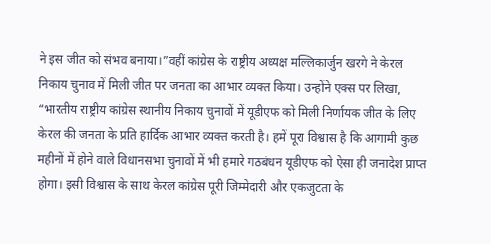ने इस जीत को संभव बनाया।”वहीं कांग्रेस के राष्ट्रीय अध्यक्ष मल्लिकार्जुन खरगे ने केरल निकाय चुनाव में मिली जीत पर जनता का आभार व्यक्त किया। उन्होंने एक्स पर लिखा, “भारतीय राष्ट्रीय कांग्रेस स्थानीय निकाय चुनावों में यूडीएफ को मिली निर्णायक जीत के लिए केरल की जनता के प्रति हार्दिक आभार व्यक्त करती है। हमें पूरा विश्वास है कि आगामी कुछ महीनों में होने वाले विधानसभा चुनावों में भी हमारे गठबंधन यूडीएफ को ऐसा ही जनादेश प्राप्त होगा। इसी विश्वास के साथ केरल कांग्रेस पूरी जिम्मेदारी और एकजुटता के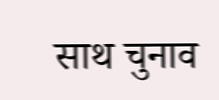साथ चुनाव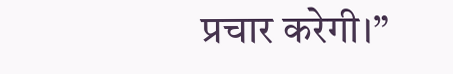प्रचार करेगी।”